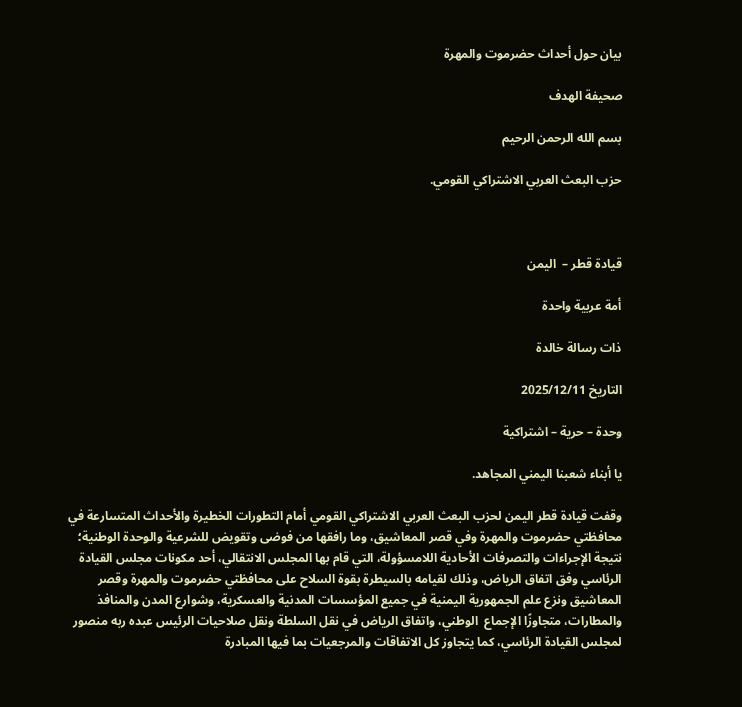بيان حول أحداث حضرموت والمهرة

صحيفة الهدف

بسم الله الرحمن الرحيم

حزب البعث العربي الاشتراكي القومي.



قيادة قطر –  اليمن

أمة عربية واحدة

ذات رسالة خالدة

التاريخ 2025/12/11

وحدة – حرية – اشتراكية

يا أبناء شعبنا اليمني المجاهد.

وقفت قيادة قطر اليمن لحزب البعث العربي الاشتراكي القومي أمام التطورات الخطيرة والأحداث المتسارعة في محافظتي حضرموت والمهرة وفي قصر المعاشيق، وما رافقها من فوضى وتقويض للشرعية والوحدة الوطنية؛ نتيجة الإجراءات والتصرفات الأحادية اللامسؤولة، التي قام بها المجلس الانتقالي، أحد مكونات مجلس القيادة الرئاسي وفق اتفاق الرياض، وذلك لقيامه بالسيطرة بقوة السلاح على محافظتي حضرموت والمهرة وقصر المعاشيق ونزع علم الجمهورية اليمنية في جميع المؤسسات المدنية والعسكرية، وشوارع المدن والمنافذ والمطارات، متجاوزًا الإجماع  الوطني، واتفاق الرياض في نقل السلطة ونقل صلاحيات الرئيس عبده ربه منصور لمجلس القيادة الرئاسي، كما يتجاوز كل الاتفاقات والمرجعيات بما فيها المبادرة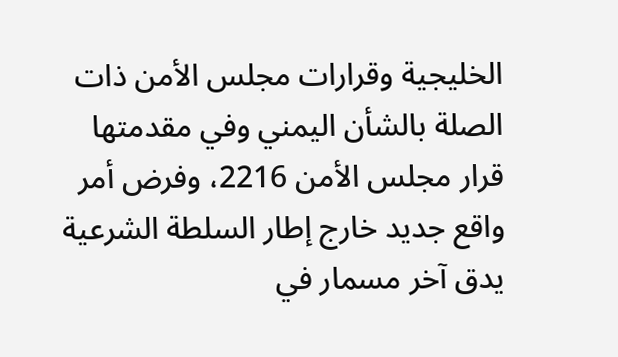الخليجية وقرارات مجلس الأمن ذات الصلة بالشأن اليمني وفي مقدمتها قرار مجلس الأمن 2216، وفرض أمر واقع جديد خارج إطار السلطة الشرعية يدق آخر مسمار في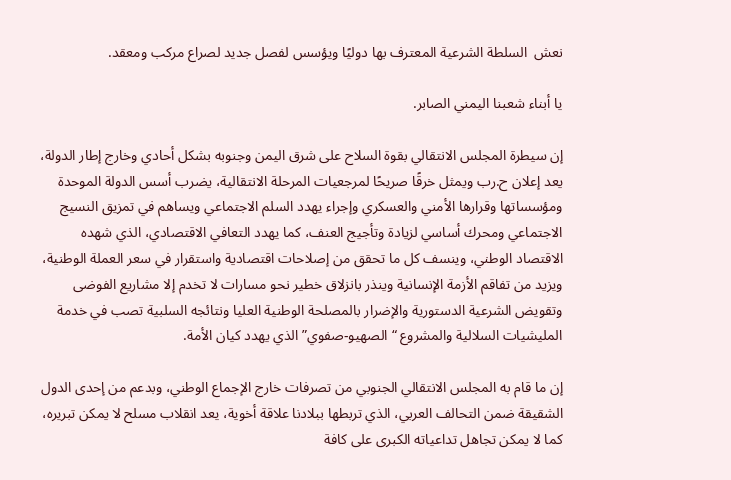نعش  السلطة الشرعية المعترف بها دوليًا ويؤسس لفصل جديد لصراع مركب ومعقد.

يا أبناء شعبنا اليمني الصابر.

إن سيطرة المجلس الانتقالي بقوة السلاح على شرق اليمن وجنوبه بشكل أحادي وخارج إطار الدولة، يعد إعلان ح.رب ويمثل خرقًا صريحًا لمرجعيات المرحلة الانتقالية، يضرب أسس الدولة الموحدة ومؤسساتها وقرارها الأمني والعسكري وإجراء يهدد السلم الاجتماعي ويساهم في تمزيق النسيج الاجتماعي ومحرك أساسي لزيادة وتأجيج العنف، كما يهدد التعافي الاقتصادي، الذي شهده الاقتصاد الوطني، وينسف كل ما تحقق من إصلاحات اقتصادية واستقرار في سعر العملة الوطنية، ويزيد من تفاقم الأزمة الإنسانية وينذر بانزلاق خطير نحو مسارات لا تخدم إلا مشاريع الفوضى وتقويض الشرعية الدستورية والإضرار بالمصلحة الوطنية العليا ونتائجه السلبية تصب في خدمة المليشيات السلالية والمشروع “الصهيو-صفوي” الذي يهدد كيان الأمة.

إن ما قام به المجلس الانتقالي الجنوبي من تصرفات خارج الإجماع الوطني، وبدعم من إحدى الدول الشقيقة ضمن التحالف العربي، الذي تربطها ببلادنا علاقة أخوية، يعد انقلاب مسلح لا يمكن تبريره، كما لا يمكن تجاهل تداعياته الكبرى على كافة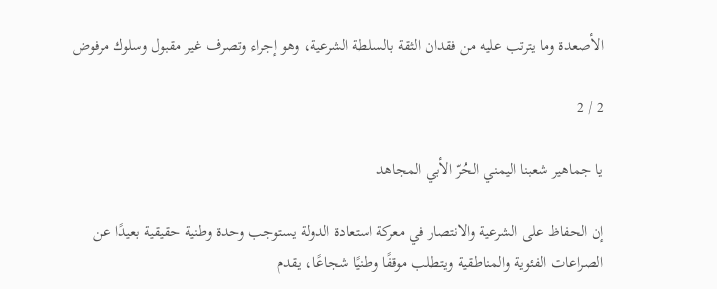الأصعدة وما يترتب عليه من فقدان الثقة بالسلطة الشرعية، وهو إجراء وتصرف غير مقبول وسلوك مرفوض

2 / 2

يا جماهير شعبنا اليمني الحُرّ الأبي المجاهد

إن الحفاظ على الشرعية والانتصار في معركة استعادة الدولة يستوجب وحدة وطنية حقيقية بعيدًا عن الصراعات الفئوية والمناطقية ويتطلب موقفًا وطنيًا شجاعًا، يقدم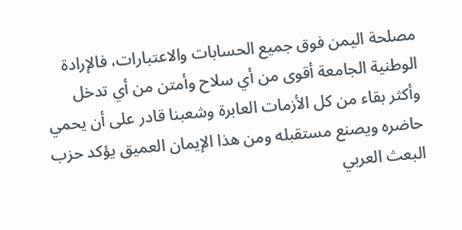مصلحة اليمن فوق جميع الحسابات والاعتبارات، فالإرادة الوطنية الجامعة أقوى من أي سلاح وأمتن من أي تدخل وأكثر بقاء من كل الأزمات العابرة وشعبنا قادر على أن يحمي حاضره ويصنع مستقبله ومن هذا الإيمان العميق يؤكد حزب البعث العربي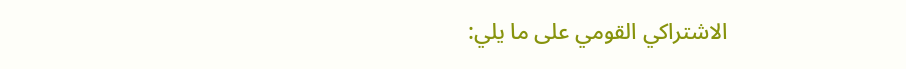الاشتراكي القومي على ما يلي: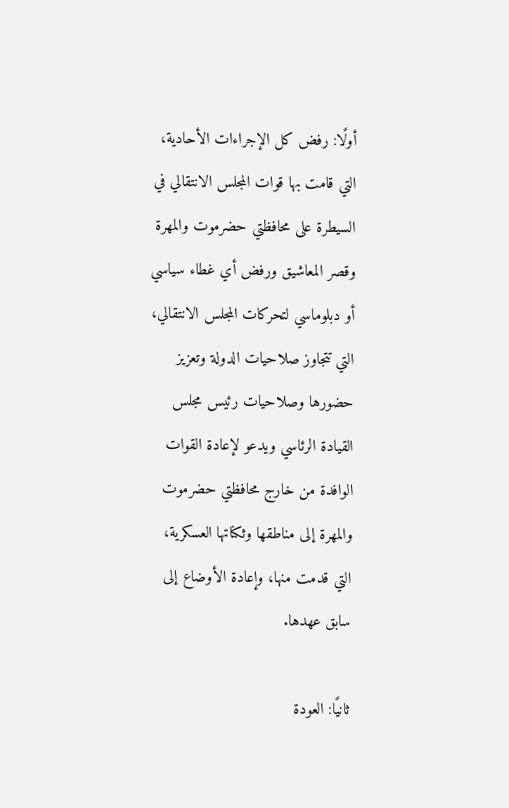أولًا: رفض كل الإجراءات الأحادية، التي قامت بها قوات المجلس الانتقالي في السيطرة على محافظتي حضرموت والمهرة وقصر المعاشيق ورفض أي غطاء سياسي أو دبلوماسي لتحركات المجلس الانتقالي، التي تتجاوز صلاحيات الدولة وتعزيز حضورها وصلاحيات رئيس مجلس القيادة الرئاسي ويدعو لإعادة القوات الوافدة من خارج محافظتي حضرموت والمهرة إلى مناطقها وثكناتها العسكرية، التي قدمت منها، وإعادة الأوضاع إلى سابق عهدها.

ثانيًا: العودة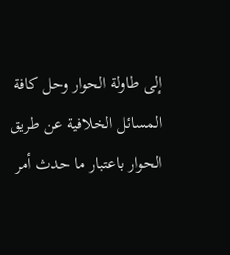إلى طاولة الحوار وحل كافة المسائل الخلافية عن طريق الحوار باعتبار ما حدث أمر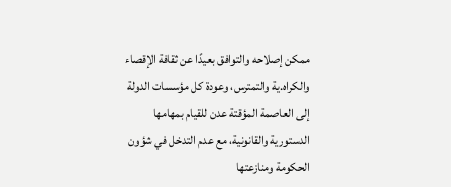ممكن إصلاحه والتوافق بعيدًا عن ثقافة الإقصاء والكراه.ية والتمترس، وعودة كل مؤسسات الدولة إلى العاصمة المؤقتة عدن للقيام بمهامها الدستورية والقانونية، مع عدم التدخل في شؤون الحكومة ومنازعتها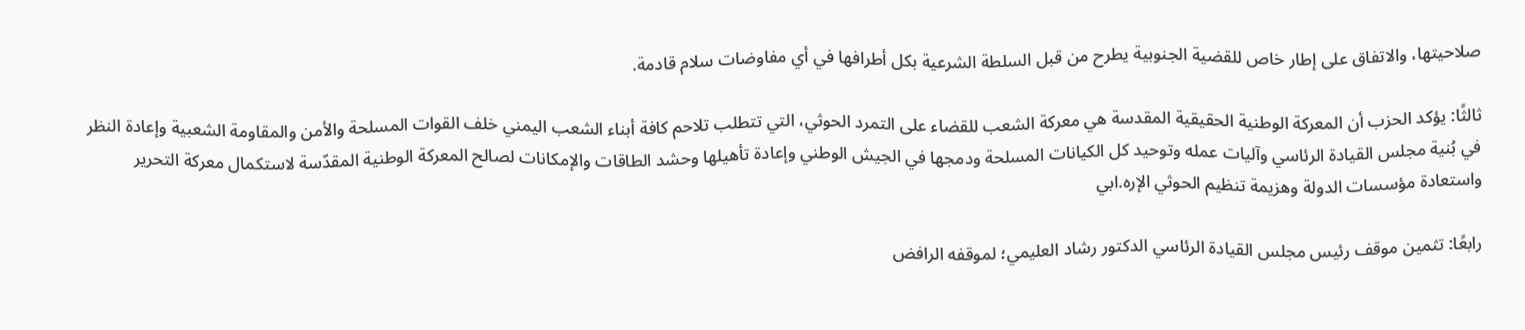صلاحيتها، والاتفاق على إطار خاص للقضية الجنوبية يطرح من قبل السلطة الشرعية بكل أطرافها في أي مفاوضات سلام قادمة.

ثالثًا: يؤكد الحزب أن المعركة الوطنية الحقيقية المقدسة هي معركة الشعب للقضاء على التمرد الحوثي، التي تتطلب تلاحم كافة أبناء الشعب اليمني خلف القوات المسلحة والأمن والمقاومة الشعبية وإعادة النظر في بُنية مجلس القيادة الرئاسي وآليات عمله وتوحيد كل الكيانات المسلحة ودمجها في الجيش الوطني وإعادة تأهيلها وحشد الطاقات والإمكانات لصالح المعركة الوطنية المقدّسة لاستكمال معركة التحرير واستعادة مؤسسات الدولة وهزيمة تنظيم الحوثي الإره.ابي

رابعًا: تثمين موقف رئيس مجلس القيادة الرئاسي الدكتور رشاد العليمي؛ لموقفه الرافض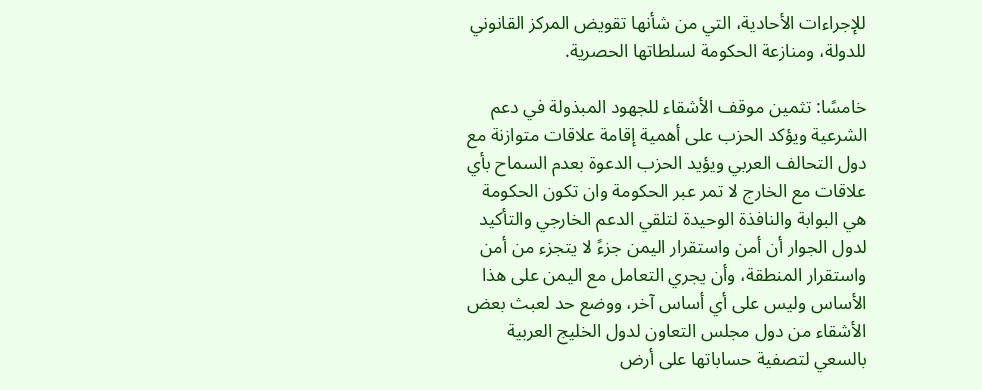للإجراءات الأحادية، التي من شأنها تقويض المركز القانوني للدولة، ومنازعة الحكومة لسلطاتها الحصرية.

خامسًا: تثمين موقف الأشقاء للجهود المبذولة في دعم الشرعية ويؤكد الحزب على أهمية إقامة علاقات متوازنة مع دول التحالف العربي ويؤيد الحزب الدعوة بعدم السماح بأي علاقات مع الخارج لا تمر عبر الحكومة وان تكون الحكومة هي البوابة والنافذة الوحيدة لتلقي الدعم الخارجي والتأكيد لدول الجوار أن أمن واستقرار اليمن جزءً لا يتجزء من أمن واستقرار المنطقة، وأن يجري التعامل مع اليمن على هذا الأساس وليس على أي أساس آخر، ووضع حد لعبث بعض الأشقاء من دول مجلس التعاون لدول الخليج العربية بالسعي لتصفية حساباتها على أرض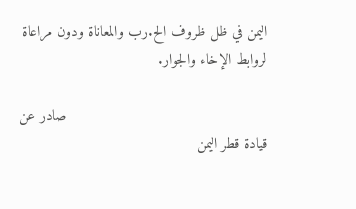اليمن في ظل ظروف الح.رب والمعاناة ودون مراعاة لروابط الإخاء والجوار.

                                              صادر عن قيادة قطر اليمن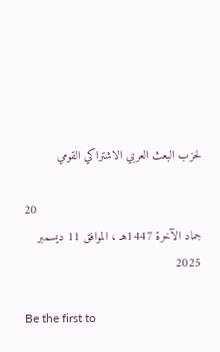لحزب البعث العربي الاشتراكي القومي

                                               20 جماد الآخرة 1447هـ ، الموافق 11 ديسمبر 2025

Be the first to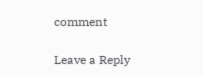comment

Leave a Reply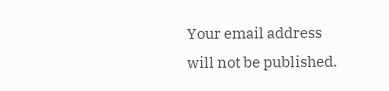Your email address will not be published.